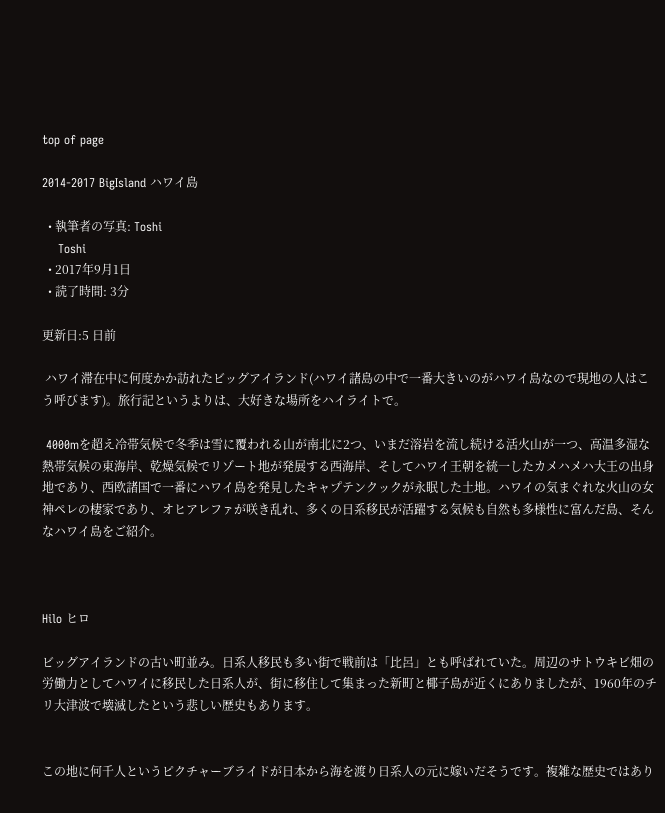top of page

2014-2017 BigIsland ハワイ島

  • 執筆者の写真: Toshi
    Toshi
  • 2017年9月1日
  • 読了時間: 3分

更新日:5 日前

 ハワイ滞在中に何度かか訪れたビッグアイランド(ハワイ諸島の中で一番大きいのがハワイ島なので現地の人はこう呼びます)。旅行記というよりは、大好きな場所をハイライトで。

 4000mを超え冷帯気候で冬季は雪に覆われる山が南北に2つ、いまだ溶岩を流し続ける活火山が一つ、高温多湿な熱帯気候の東海岸、乾燥気候でリゾート地が発展する西海岸、そしてハワイ王朝を統一したカメハメハ大王の出身地であり、西欧諸国で一番にハワイ島を発見したキャプテンクックが永眠した土地。ハワイの気まぐれな火山の女神ペレの棲家であり、オヒアレファが咲き乱れ、多くの日系移民が活躍する気候も自然も多様性に富んだ島、そんなハワイ島をご紹介。



Hilo ヒロ

ビッグアイランドの古い町並み。日系人移民も多い街で戦前は「比呂」とも呼ばれていた。周辺のサトウキビ畑の労働力としてハワイに移民した日系人が、街に移住して集まった新町と椰子島が近くにありましたが、1960年のチリ大津波で壊滅したという悲しい歴史もあります。


この地に何千人というピクチャーブライドが日本から海を渡り日系人の元に嫁いだそうです。複雑な歴史ではあり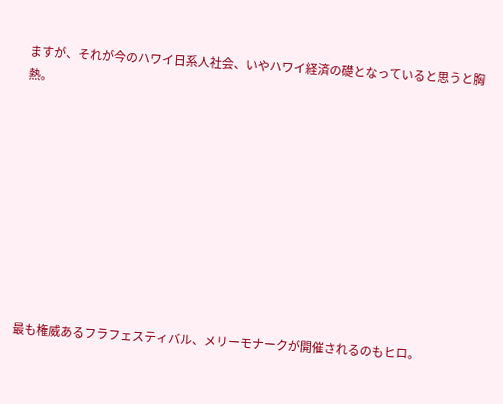ますが、それが今のハワイ日系人社会、いやハワイ経済の礎となっていると思うと胸熱。










最も権威あるフラフェスティバル、メリーモナークが開催されるのもヒロ。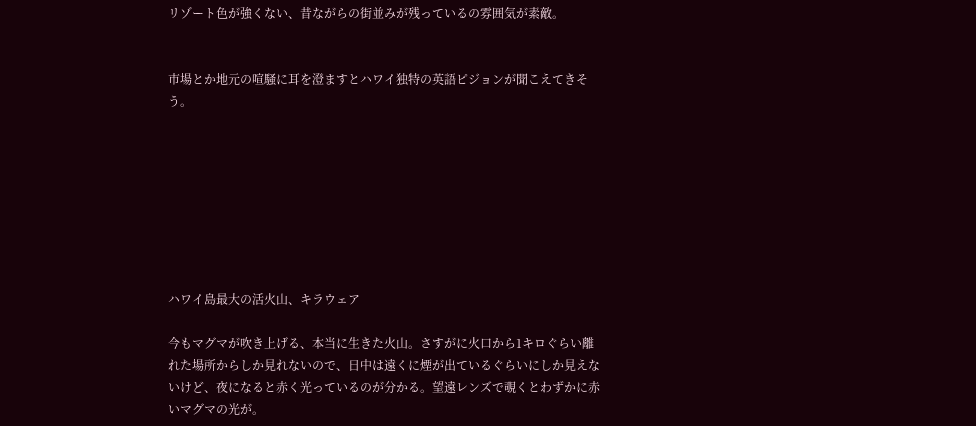リゾート色が強くない、昔ながらの街並みが残っているの雰囲気が素敵。


市場とか地元の喧騒に耳を澄ますとハワイ独特の英語ピジョンが聞こえてきそう。








ハワイ島最大の活火山、キラウェア

今もマグマが吹き上げる、本当に生きた火山。さすがに火口から1キロぐらい離れた場所からしか見れないので、日中は遠くに煙が出ているぐらいにしか見えないけど、夜になると赤く光っているのが分かる。望遠レンズで覗くとわずかに赤いマグマの光が。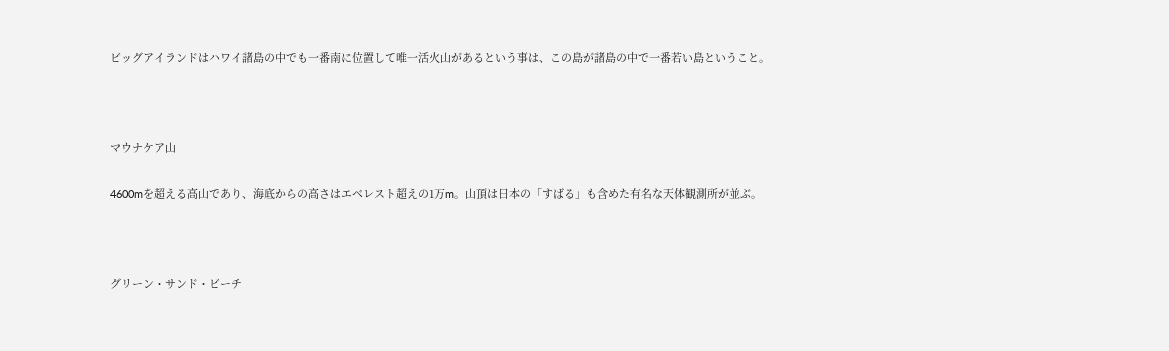ビッグアイランドはハワイ諸島の中でも一番南に位置して唯一活火山があるという事は、この島が諸島の中で一番若い島ということ。



マウナケア山

4600mを超える高山であり、海底からの高さはエベレスト超えの1万m。山頂は日本の「すばる」も含めた有名な天体観測所が並ぶ。



グリーン・サンド・ビーチ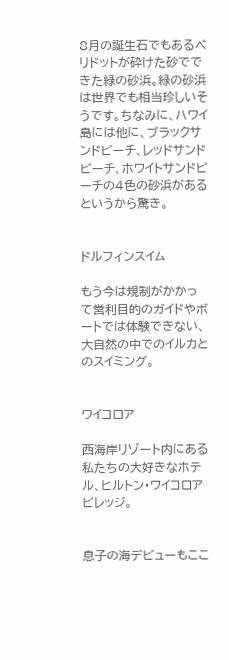8月の誕生石でもあるペリドットが砕けた砂でできた緑の砂浜。緑の砂浜は世界でも相当珍しいそうです。ちなみに、ハワイ島には他に、ブラックサンドビーチ、レッドサンドビーチ、ホワイトサンドビーチの4色の砂浜があるというから驚き。


ドルフィンスイム

もう今は規制がかかって営利目的のガイドやボートでは体験できない、大自然の中でのイルカとのスイミング。


ワイコロア

西海岸リゾート内にある私たちの大好きなホテル、ヒルトン・ワイコロアビレッジ。


息子の海デビューもここ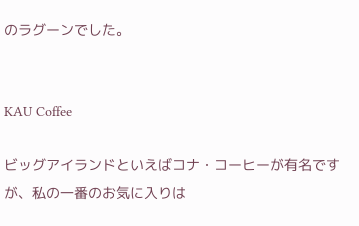のラグーンでした。


KAU Coffee

ビッグアイランドといえばコナ・コーヒーが有名ですが、私の一番のお気に入りは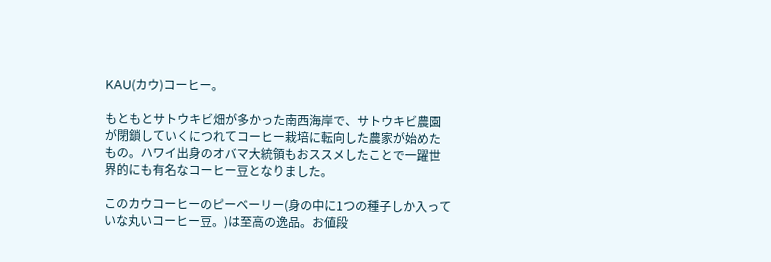KAU(カウ)コーヒー。

もともとサトウキビ畑が多かった南西海岸で、サトウキビ農園が閉鎖していくにつれてコーヒー栽培に転向した農家が始めたもの。ハワイ出身のオバマ大統領もおススメしたことで一躍世界的にも有名なコーヒー豆となりました。

このカウコーヒーのピーベーリー(身の中に1つの種子しか入っていな丸いコーヒー豆。)は至高の逸品。お値段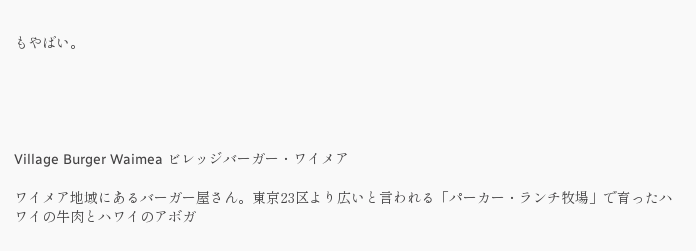もやばい。





Village Burger Waimea ビレッジバーガー・ワイメア

ワイメア地域にあるバーガー屋さん。東京23区より広いと言われる「パーカー・ランチ牧場」で育ったハワイの牛肉とハワイのアボガ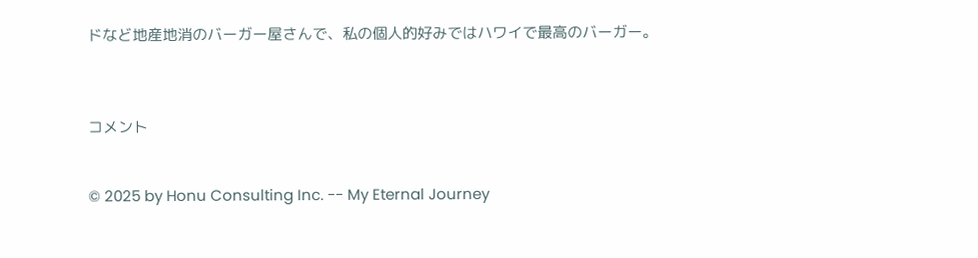ドなど地産地消のバーガー屋さんで、私の個人的好みではハワイで最高のバーガー。



コメント


© 2025 by Honu Consulting Inc. -- My Eternal Journey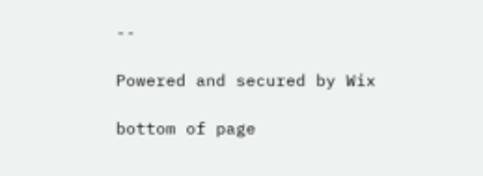--

Powered and secured by Wix

bottom of page